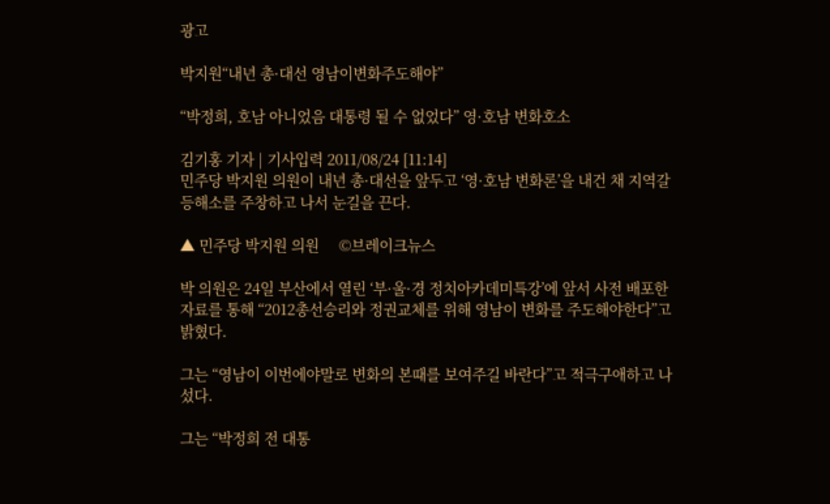광고

박지원“내년 총·대선 영남이변화주도해야”

“박정희, 호남 아니었음 대통령 될 수 없었다” 영·호남 변화호소

김기홍 기자 | 기사입력 2011/08/24 [11:14]
민주당 박지원 의원이 내년 총·대선을 앞두고 ‘영·호남 변화론’을 내건 채 지역갈등해소를 주창하고 나서 눈길을 끈다.

▲ 민주당 박지원 의원     ©브레이크뉴스

박 의원은 24일 부산에서 열린 ‘부·울·경 정치아카데미특강’에 앞서 사전 배포한 자료를 통해 “2012총선승리와 정권교체를 위해 영남이 변화를 주도해야한다”고 밝혔다.

그는 “영남이 이번에야말로 변화의 본때를 보여주길 바란다”고 적극구애하고 나섰다.

그는 “박정희 전 대통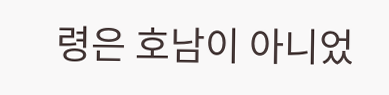령은 호남이 아니었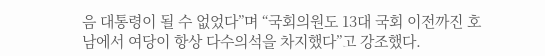음 대통령이 될 수 없었다”며 “국회의원도 13대 국회 이전까진 호남에서 여당이 항상 다수의석을 차지했다”고 강조했다.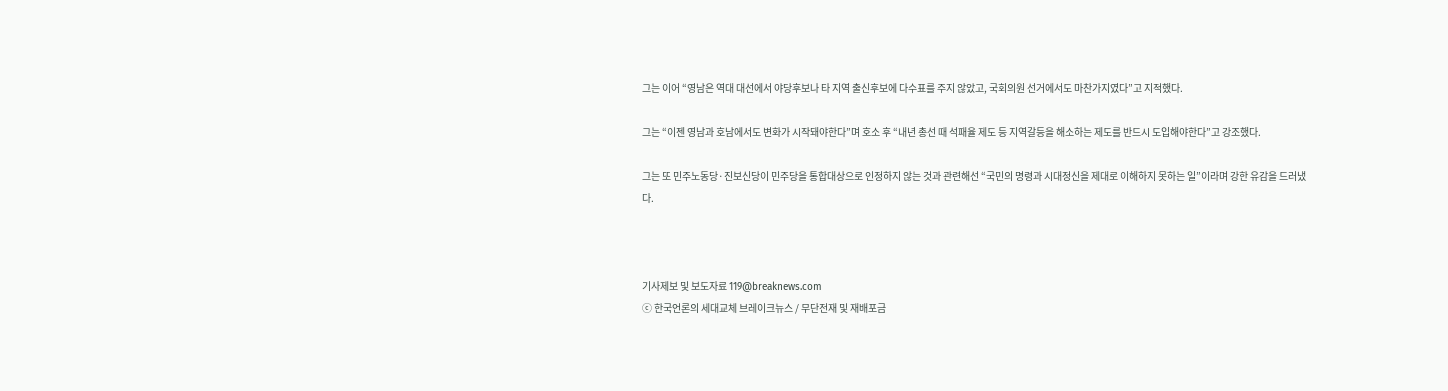그는 이어 “영남은 역대 대선에서 야당후보나 타 지역 출신후보에 다수표를 주지 않았고, 국회의원 선거에서도 마찬가지였다”고 지적했다.

그는 “이젠 영남과 호남에서도 변화가 시작돼야한다”며 호소 후 “내년 총선 때 석패율 제도 등 지역갈등을 해소하는 제도를 반드시 도입해야한다”고 강조했다.

그는 또 민주노동당·진보신당이 민주당을 통합대상으로 인정하지 않는 것과 관련해선 “국민의 명령과 시대정신을 제대로 이해하지 못하는 일”이라며 강한 유감을 드러냈다.



기사제보 및 보도자료 119@breaknews.com
ⓒ 한국언론의 세대교체 브레이크뉴스 / 무단전재 및 재배포금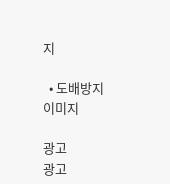지

  • 도배방지 이미지

광고
광고